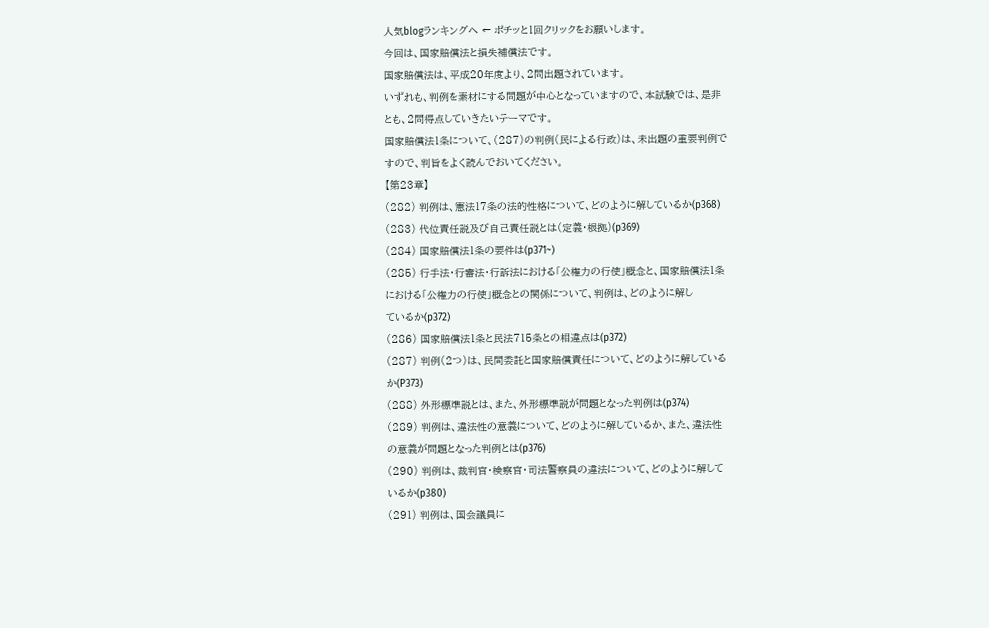人気blogランキングへ ← ポチッと1回クリックをお願いします。
今回は、国家賠償法と損失補償法です。
国家賠償法は、平成20年度より、2問出題されています。
いずれも、判例を素材にする問題が中心となっていますので、本試験では、是非
とも、2問得点していきたいテーマです。
国家賠償法1条について、(287)の判例(民による行政)は、未出題の重要判例で
すので、判旨をよく読んでおいてください。
【第23章】
(282) 判例は、憲法17条の法的性格について、どのように解しているか(p368)
(283) 代位責任説及び自己責任説とは(定義・根拠)(p369)
(284) 国家賠償法1条の要件は(p371~)
(285) 行手法・行審法・行訴法における「公権力の行使」概念と、国家賠償法1条
における「公権力の行使」概念との関係について、判例は、どのように解し
ているか(p372)
(286) 国家賠償法1条と民法715条との相違点は(p372)
(287) 判例(2つ)は、民間委託と国家賠償責任について、どのように解している
か(P373)
(288) 外形標準説とは、また、外形標準説が問題となった判例は(p374)
(289) 判例は、違法性の意義について、どのように解しているか、また、違法性
の意義が問題となった判例とは(p376)
(290) 判例は、裁判官・検察官・司法警察員の違法について、どのように解して
いるか(p380)
(291) 判例は、国会議員に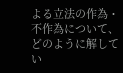よる立法の作為・不作為について、どのように解して
い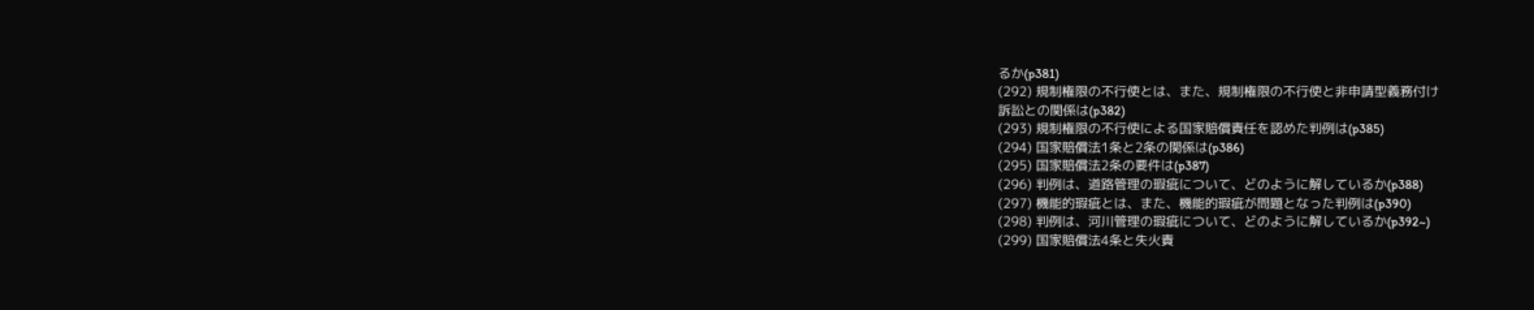るか(p381)
(292) 規制権限の不行使とは、また、規制権限の不行使と非申請型義務付け
訴訟との関係は(p382)
(293) 規制権限の不行使による国家賠償責任を認めた判例は(p385)
(294) 国家賠償法1条と2条の関係は(p386)
(295) 国家賠償法2条の要件は(p387)
(296) 判例は、道路管理の瑕疵について、どのように解しているか(p388)
(297) 機能的瑕疵とは、また、機能的瑕疵が問題となった判例は(p390)
(298) 判例は、河川管理の瑕疵について、どのように解しているか(p392~)
(299) 国家賠償法4条と失火責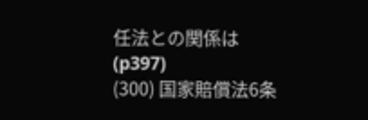任法との関係は(p397)
(300) 国家賠償法6条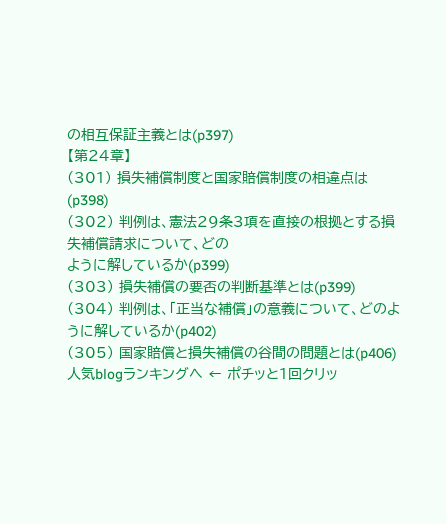の相互保証主義とは(p397)
【第24章】
(301) 損失補償制度と国家賠償制度の相違点は(p398)
(302) 判例は、憲法29条3項を直接の根拠とする損失補償請求について、どの
ように解しているか(p399)
(303) 損失補償の要否の判断基準とは(p399)
(304) 判例は、「正当な補償」の意義について、どのように解しているか(p402)
(305) 国家賠償と損失補償の谷間の問題とは(p406)
人気blogランキングへ ← ポチッと1回クリッ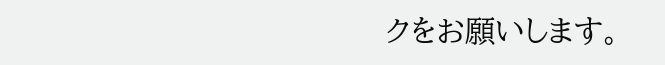クをお願いします。